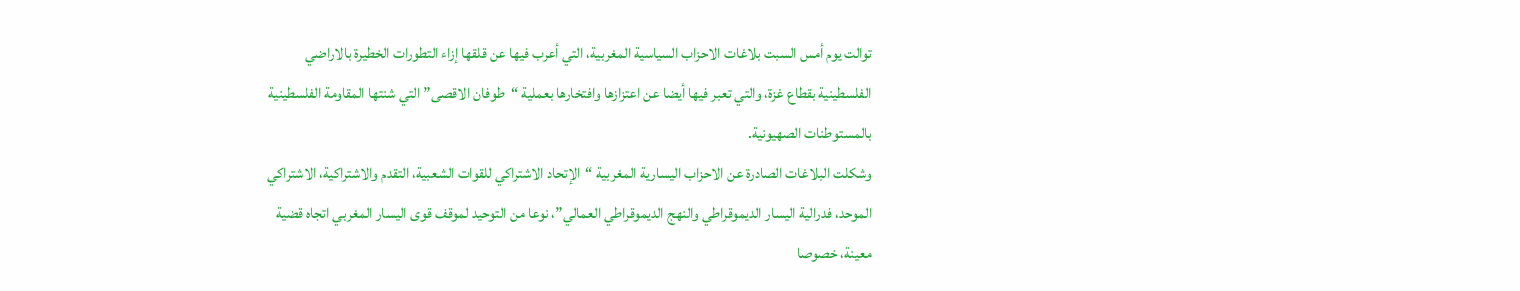توالت يوم أمس السبت بلاغات الاحزاب السياسية المغربية، التي أعرب فيها عن قلقها إزاء التطورات الخطيرة بالاراضي الفلسطينية بقطاع غزة، والتي تعبر فيها أيضا عن اعتزازها وافتخارها بعملية “طوفان الاقصى” التي شنتها المقاومة الفلسطينية بالمستوطنات الصهيونية.
وشكلت البلاغات الصادرة عن الاحزاب اليسارية المغربية “الإتحاد الاشتراكي للقوات الشعبية، التقدم والاشتراكية، الاشتراكي الموحد، فدرالية اليسار الديموقراطي والنهج الديموقراطي العمالي”، نوعا من التوحيد لموقف قوى اليسار المغربي اتجاه قضية معينة، خصوصا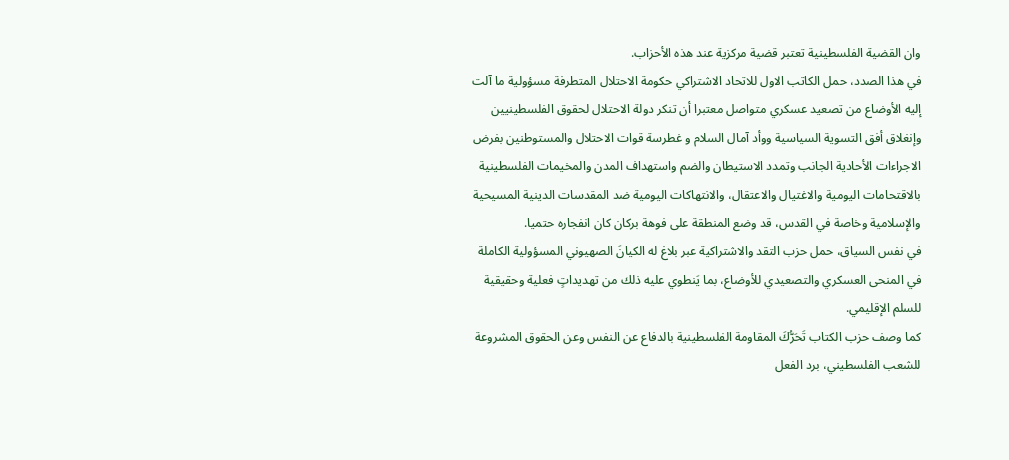وان القضية الفلسطينية تعتبر قضية مركزية عند هذه الأحزاب.
في هذا الصدد، حمل الكاتب الاول للاتحاد الاشتراكي حكومة الاحتلال المتطرفة مسؤولية ما آلت إليه الأوضاع من تصعيد عسكري متواصل معتبرا أن تنكر دولة الاحتلال لحقوق الفلسطينيين وإنغلاق أفق التسوية السياسية ووأد آمال السلام و غطرسة قوات الاحتلال والمستوطنين بفرض الاجراءات الأحادية الجانب وتمدد الاستيطان والضم واستهداف المدن والمخيمات الفلسطينية بالاقتحامات اليومية والاغتيال والاعتقال، والانتهاكات اليومية ضد المقدسات الدينية المسيحية والإسلامية وخاصة في القدس، قد وضع المنطقة على فوهة بركان كان انفجاره حتميا.
في نفس السياق، حمل حزب التقد والاشتراكية عبر بلاغ له الكيانَ الصهيوني المسؤولية الكاملة في المنحى العسكري والتصعيدي للأوضاع، بما يَنطوي عليه ذلك من تهديداتٍ فعلية وحقيقية للسلم الإقليمي.
كما وصف حزب الكتاب تَحَرُّكَ المقاومة الفلسطينية بالدفاع عن النفس وعن الحقوق المشروعة للشعب الفلسطيني، برد الفعل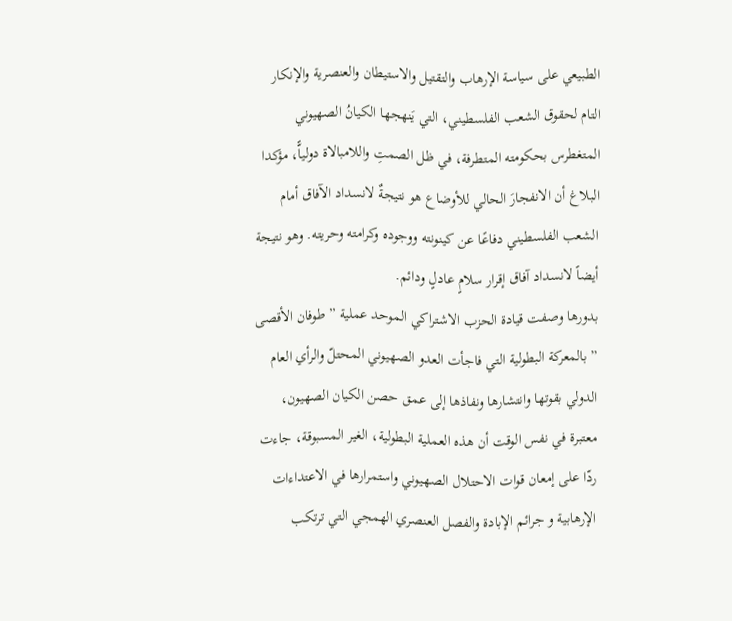الطبيعي على سياسة الإرهاب والتقتيل والاستيطان والعنصرية والإنكار التام لحقوق الشعب الفلسطيني، التي يَنهجها الكيانُ الصهيوني المتغطرس بحكومته المتطرفة، في ظل الصمتِ واللامبالاة دولياًّ، مؤكدا البلاغ أن الانفجارَ الحالي للأوضاع هو نتيجةٌ لانسداد الآفاق أمام الشعب الفلسطيني دفاعًا عن كينونته ووجوده وكرامته وحريته. وهو نتيجة أيضاً لانسداد آفاق إقرار سلامٍ عادلٍ ودائم.
بدورها وصفت قيادة الحزب الاشتراكي الموحد عملية ” طوفان الأقصى ” بالمعركة البطولية التي فاجأت العدو الصهيوني المحتلّ والرأي العام الدولي بقوتها وانتشارها ونفاذها إلى عمق حصن الكيان الصهيون، معتبرة في نفس الوقت أن هذه العملية البطولية، الغير المسبوقة، جاءت ردّا على إمعان قوات الاحتلال الصهيوني واستمرارها في الاعتداءات الإرهابية و جرائم الإبادة والفصل العنصري الهمجي التي ترتكب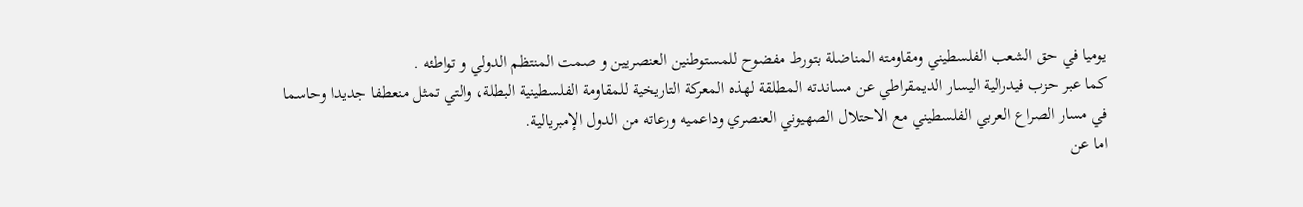يوميا في حق الشعب الفلسطيني ومقاومته المناضلة بتورط مفضوح للمستوطنين العنصريين و صمت المنتظم الدولي و تواطئه .
كما عبر حزب فيدرالية اليسار الديمقراطي عن مساندته المطلقة لهذه المعركة التاريخية للمقاومة الفلسطينية البطلة، والتي تمثل منعطفا جديدا وحاسما في مسار الصراع العربي الفلسطيني مع الاحتلال الصهيوني العنصري وداعميه ورعاته من الدول الإمبريالية.
اما عن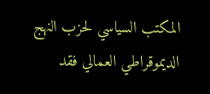المكتب السياسي لحزب النهج الديموقراطي العمالي فقد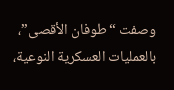وصفت “طوفان الأقصى”، بالعمليات العسكرية النوعية،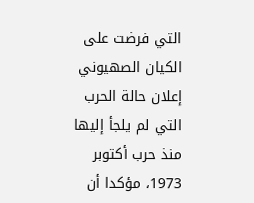التي فرضت على الكيان الصهيوني إعلان حالة الحرب التي لم يلجأ إليها منذ حرب أكتوبر 1973، مؤكدا أن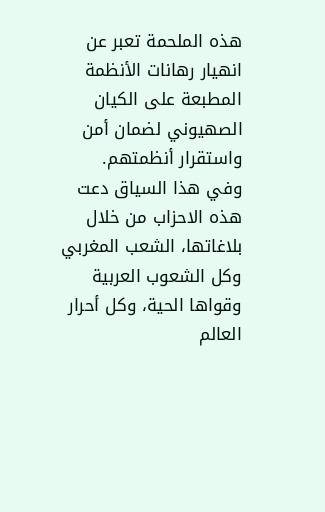هذه الملحمة تعبر عن انهيار رهانات الأنظمة المطبعة على الكيان الصهيوني لضمان أمن واستقرار أنظمتهم.
وفي هذا السياق دعت هذه الاحزاب من خلال بلاغاتها، الشعب المغربي وكل الشعوب العربية وقواها الحية، وكل أحرار العالم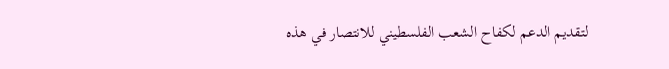لتقديم الدعم لكفاح الشعب الفلسطيني للانتصار في هذه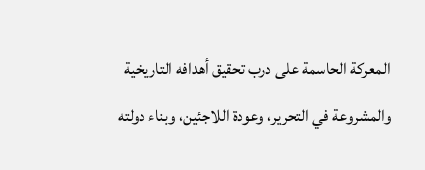المعركة الحاسمة على درب تحقيق أهدافه التاريخية والمشروعة في التحرير، وعودة اللاجئين، وبناء دولته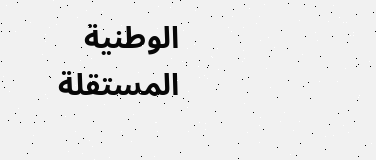الوطنية المستقلة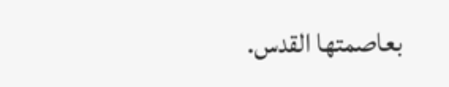بعاصمتها القدس.